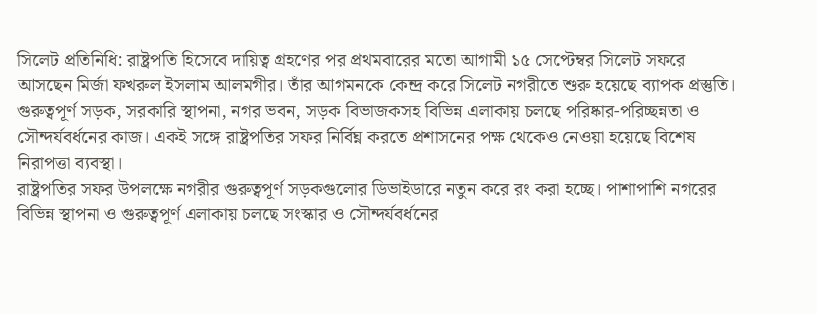সিলেট প্রতিনিধি: রাষ্ট্রপতি হিসেবে দায়িত্ব গ্রহণের পর প্রথমবারের মতো আগামী ১৫ সেপ্টেম্বর সিলেট সফরে আসছেন মির্জা ফখরুল ইসলাম আলমগীর। তাঁর আগমনকে কেন্দ্র করে সিলেট নগরীতে শুরু হয়েছে ব্যাপক প্রস্তুতি। গুরুত্বপূর্ণ সড়ক, সরকারি স্থাপনা, নগর ভবন, সড়ক বিভাজকসহ বিভিন্ন এলাকায় চলছে পরিষ্কার-পরিচ্ছন্নতা ও সৌন্দর্যবর্ধনের কাজ। একই সঙ্গে রাষ্ট্রপতির সফর নির্বিঘ্ন করতে প্রশাসনের পক্ষ থেকেও নেওয়া হয়েছে বিশেষ নিরাপত্তা ব্যবস্থা।
রাষ্ট্রপতির সফর উপলক্ষে নগরীর গুরুত্বপূর্ণ সড়কগুলোর ডিভাইডারে নতুন করে রং করা হচ্ছে। পাশাপাশি নগরের বিভিন্ন স্থাপনা ও গুরুত্বপূর্ণ এলাকায় চলছে সংস্কার ও সৌন্দর্যবর্ধনের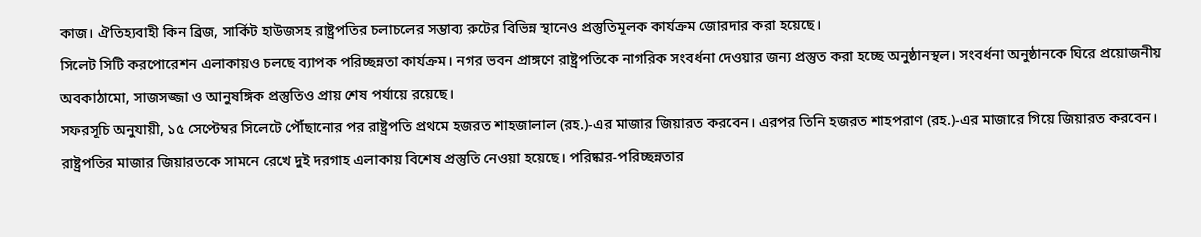কাজ। ঐতিহ্যবাহী কিন ব্রিজ, সার্কিট হাউজসহ রাষ্ট্রপতির চলাচলের সম্ভাব্য রুটের বিভিন্ন স্থানেও প্রস্তুতিমূলক কার্যক্রম জোরদার করা হয়েছে।
সিলেট সিটি করপোরেশন এলাকায়ও চলছে ব্যাপক পরিচ্ছন্নতা কার্যক্রম। নগর ভবন প্রাঙ্গণে রাষ্ট্রপতিকে নাগরিক সংবর্ধনা দেওয়ার জন্য প্রস্তুত করা হচ্ছে অনুষ্ঠানস্থল। সংবর্ধনা অনুষ্ঠানকে ঘিরে প্রয়োজনীয় অবকাঠামো, সাজসজ্জা ও আনুষঙ্গিক প্রস্তুতিও প্রায় শেষ পর্যায়ে রয়েছে।
সফরসূচি অনুযায়ী, ১৫ সেপ্টেম্বর সিলেটে পৌঁছানোর পর রাষ্ট্রপতি প্রথমে হজরত শাহজালাল (রহ.)-এর মাজার জিয়ারত করবেন। এরপর তিনি হজরত শাহপরাণ (রহ.)-এর মাজারে গিয়ে জিয়ারত করবেন।
রাষ্ট্রপতির মাজার জিয়ারতকে সামনে রেখে দুই দরগাহ এলাকায় বিশেষ প্রস্তুতি নেওয়া হয়েছে। পরিষ্কার-পরিচ্ছন্নতার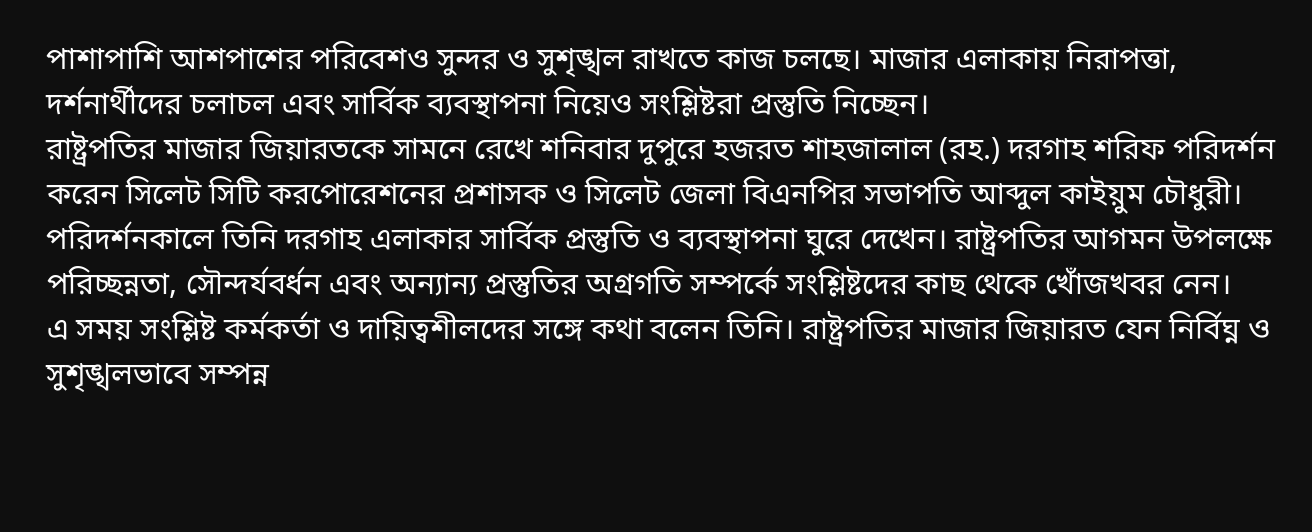পাশাপাশি আশপাশের পরিবেশও সুন্দর ও সুশৃঙ্খল রাখতে কাজ চলছে। মাজার এলাকায় নিরাপত্তা, দর্শনার্থীদের চলাচল এবং সার্বিক ব্যবস্থাপনা নিয়েও সংশ্লিষ্টরা প্রস্তুতি নিচ্ছেন।
রাষ্ট্রপতির মাজার জিয়ারতকে সামনে রেখে শনিবার দুপুরে হজরত শাহজালাল (রহ.) দরগাহ শরিফ পরিদর্শন করেন সিলেট সিটি করপোরেশনের প্রশাসক ও সিলেট জেলা বিএনপির সভাপতি আব্দুল কাইয়ুম চৌধুরী।
পরিদর্শনকালে তিনি দরগাহ এলাকার সার্বিক প্রস্তুতি ও ব্যবস্থাপনা ঘুরে দেখেন। রাষ্ট্রপতির আগমন উপলক্ষে পরিচ্ছন্নতা, সৌন্দর্যবর্ধন এবং অন্যান্য প্রস্তুতির অগ্রগতি সম্পর্কে সংশ্লিষ্টদের কাছ থেকে খোঁজখবর নেন।
এ সময় সংশ্লিষ্ট কর্মকর্তা ও দায়িত্বশীলদের সঙ্গে কথা বলেন তিনি। রাষ্ট্রপতির মাজার জিয়ারত যেন নির্বিঘ্ন ও সুশৃঙ্খলভাবে সম্পন্ন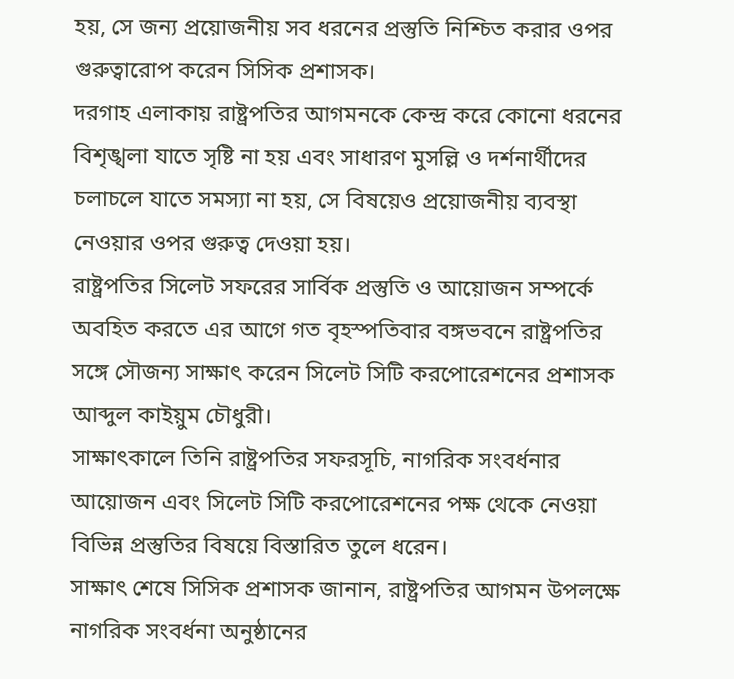হয়, সে জন্য প্রয়োজনীয় সব ধরনের প্রস্তুতি নিশ্চিত করার ওপর গুরুত্বারোপ করেন সিসিক প্রশাসক।
দরগাহ এলাকায় রাষ্ট্রপতির আগমনকে কেন্দ্র করে কোনো ধরনের বিশৃঙ্খলা যাতে সৃষ্টি না হয় এবং সাধারণ মুসল্লি ও দর্শনার্থীদের চলাচলে যাতে সমস্যা না হয়, সে বিষয়েও প্রয়োজনীয় ব্যবস্থা নেওয়ার ওপর গুরুত্ব দেওয়া হয়।
রাষ্ট্রপতির সিলেট সফরের সার্বিক প্রস্তুতি ও আয়োজন সম্পর্কে অবহিত করতে এর আগে গত বৃহস্পতিবার বঙ্গভবনে রাষ্ট্রপতির সঙ্গে সৌজন্য সাক্ষাৎ করেন সিলেট সিটি করপোরেশনের প্রশাসক আব্দুল কাইয়ুম চৌধুরী।
সাক্ষাৎকালে তিনি রাষ্ট্রপতির সফরসূচি, নাগরিক সংবর্ধনার আয়োজন এবং সিলেট সিটি করপোরেশনের পক্ষ থেকে নেওয়া বিভিন্ন প্রস্তুতির বিষয়ে বিস্তারিত তুলে ধরেন।
সাক্ষাৎ শেষে সিসিক প্রশাসক জানান, রাষ্ট্রপতির আগমন উপলক্ষে নাগরিক সংবর্ধনা অনুষ্ঠানের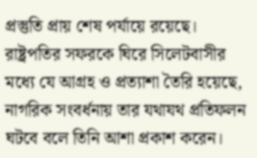প্রস্তুতি প্রায় শেষ পর্যায়ে রয়েছে। রাষ্ট্রপতির সফরকে ঘিরে সিলেটবাসীর মধ্যে যে আগ্রহ ও প্রত্যাশা তৈরি হয়েছে, নাগরিক সংবর্ধনায় তার যথাযথ প্রতিফলন ঘটবে বলে তিনি আশা প্রকাশ করেন।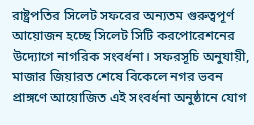রাষ্ট্রপতির সিলেট সফরের অন্যতম গুরুত্বপূর্ণ আয়োজন হচ্ছে সিলেট সিটি করপোরেশনের উদ্যোগে নাগরিক সংবর্ধনা। সফরসূচি অনুযায়ী, মাজার জিয়ারত শেষে বিকেলে নগর ভবন প্রাঙ্গণে আয়োজিত এই সংবর্ধনা অনুষ্ঠানে যোগ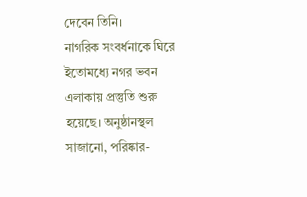দেবেন তিনি।
নাগরিক সংবর্ধনাকে ঘিরে ইতোমধ্যে নগর ভবন এলাকায় প্রস্তুতি শুরু হয়েছে। অনুষ্ঠানস্থল সাজানো, পরিষ্কার-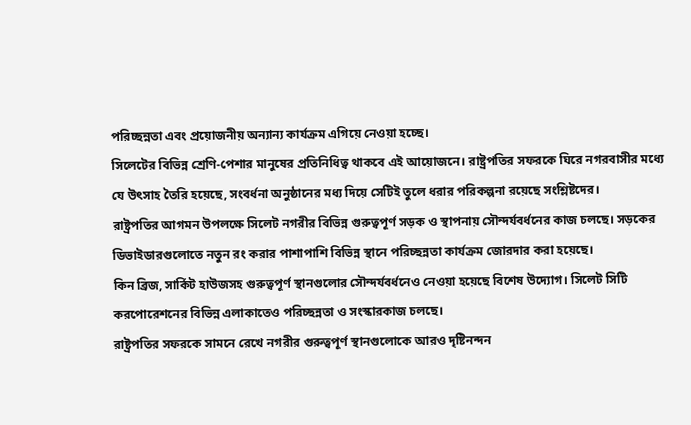পরিচ্ছন্নতা এবং প্রয়োজনীয় অন্যান্য কার্যক্রম এগিয়ে নেওয়া হচ্ছে।
সিলেটের বিভিন্ন শ্রেণি-পেশার মানুষের প্রতিনিধিত্ব থাকবে এই আয়োজনে। রাষ্ট্রপতির সফরকে ঘিরে নগরবাসীর মধ্যে যে উৎসাহ তৈরি হয়েছে, সংবর্ধনা অনুষ্ঠানের মধ্য দিয়ে সেটিই তুলে ধরার পরিকল্পনা রয়েছে সংশ্লিষ্টদের।
রাষ্ট্রপতির আগমন উপলক্ষে সিলেট নগরীর বিভিন্ন গুরুত্বপূর্ণ সড়ক ও স্থাপনায় সৌন্দর্যবর্ধনের কাজ চলছে। সড়কের ডিভাইডারগুলোতে নতুন রং করার পাশাপাশি বিভিন্ন স্থানে পরিচ্ছন্নতা কার্যক্রম জোরদার করা হয়েছে।
কিন ব্রিজ, সার্কিট হাউজসহ গুরুত্বপূর্ণ স্থানগুলোর সৌন্দর্যবর্ধনেও নেওয়া হয়েছে বিশেষ উদ্যোগ। সিলেট সিটি করপোরেশনের বিভিন্ন এলাকাতেও পরিচ্ছন্নতা ও সংস্কারকাজ চলছে।
রাষ্ট্রপতির সফরকে সামনে রেখে নগরীর গুরুত্বপূর্ণ স্থানগুলোকে আরও দৃষ্টিনন্দন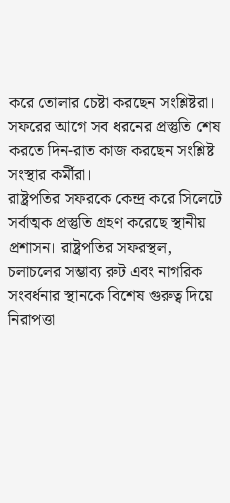করে তোলার চেষ্টা করছেন সংশ্লিষ্টরা। সফরের আগে সব ধরনের প্রস্তুতি শেষ করতে দিন-রাত কাজ করছেন সংশ্লিষ্ট সংস্থার কর্মীরা।
রাষ্ট্রপতির সফরকে কেন্দ্র করে সিলেটে সর্বাত্মক প্রস্তুতি গ্রহণ করেছে স্থানীয় প্রশাসন। রাষ্ট্রপতির সফরস্থল, চলাচলের সম্ভাব্য রুট এবং নাগরিক সংবর্ধনার স্থানকে বিশেষ গুরুত্ব দিয়ে নিরাপত্তা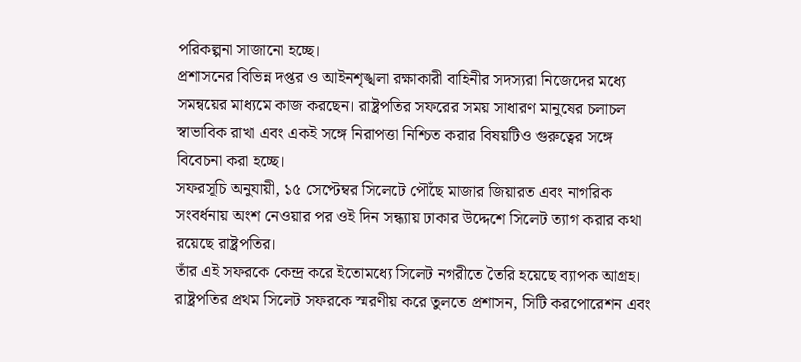পরিকল্পনা সাজানো হচ্ছে।
প্রশাসনের বিভিন্ন দপ্তর ও আইনশৃঙ্খলা রক্ষাকারী বাহিনীর সদস্যরা নিজেদের মধ্যে সমন্বয়ের মাধ্যমে কাজ করছেন। রাষ্ট্রপতির সফরের সময় সাধারণ মানুষের চলাচল স্বাভাবিক রাখা এবং একই সঙ্গে নিরাপত্তা নিশ্চিত করার বিষয়টিও গুরুত্বের সঙ্গে বিবেচনা করা হচ্ছে।
সফরসূচি অনুযায়ী, ১৫ সেপ্টেম্বর সিলেটে পৌঁছে মাজার জিয়ারত এবং নাগরিক সংবর্ধনায় অংশ নেওয়ার পর ওই দিন সন্ধ্যায় ঢাকার উদ্দেশে সিলেট ত্যাগ করার কথা রয়েছে রাষ্ট্রপতির।
তাঁর এই সফরকে কেন্দ্র করে ইতোমধ্যে সিলেট নগরীতে তৈরি হয়েছে ব্যাপক আগ্রহ। রাষ্ট্রপতির প্রথম সিলেট সফরকে স্মরণীয় করে তুলতে প্রশাসন, সিটি করপোরেশন এবং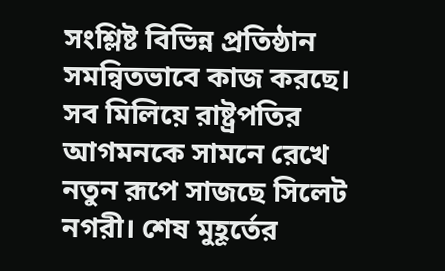সংশ্লিষ্ট বিভিন্ন প্রতিষ্ঠান সমন্বিতভাবে কাজ করছে।
সব মিলিয়ে রাষ্ট্রপতির আগমনকে সামনে রেখে নতুন রূপে সাজছে সিলেট নগরী। শেষ মুহূর্তের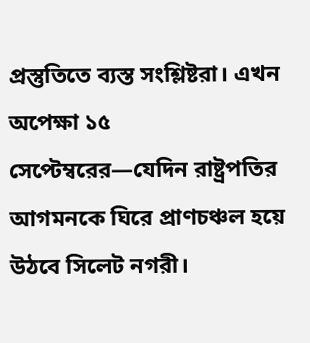প্রস্তুতিতে ব্যস্ত সংশ্লিষ্টরা। এখন অপেক্ষা ১৫ সেপ্টেম্বরের—যেদিন রাষ্ট্রপতির আগমনকে ঘিরে প্রাণচঞ্চল হয়ে উঠবে সিলেট নগরী।